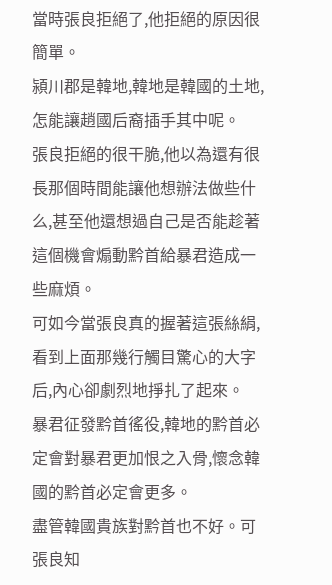當時張良拒絕了,他拒絕的原因很簡單。
潁川郡是韓地,韓地是韓國的土地,怎能讓趙國后裔插手其中呢。
張良拒絕的很干脆,他以為還有很長那個時間能讓他想辦法做些什么,甚至他還想過自己是否能趁著這個機會煽動黔首給暴君造成一些麻煩。
可如今當張良真的握著這張絲絹,看到上面那幾行觸目驚心的大字后,內心卻劇烈地掙扎了起來。
暴君征發黔首徭役,韓地的黔首必定會對暴君更加恨之入骨,懷念韓國的黔首必定會更多。
盡管韓國貴族對黔首也不好。可張良知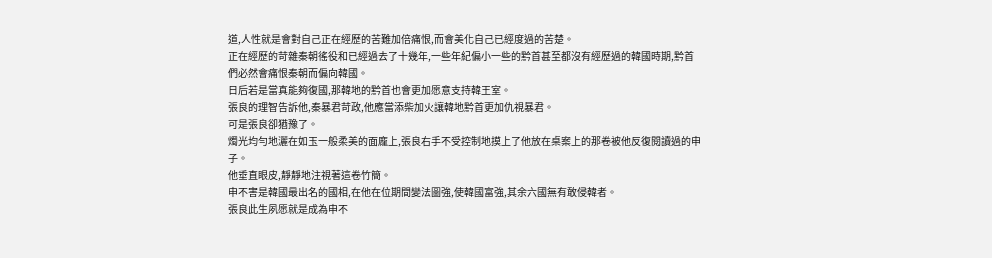道,人性就是會對自己正在經歷的苦難加倍痛恨,而會美化自己已經度過的苦楚。
正在經歷的苛雜秦朝徭役和已經過去了十幾年,一些年紀偏小一些的黔首甚至都沒有經歷過的韓國時期,黔首們必然會痛恨秦朝而偏向韓國。
日后若是當真能夠復國,那韓地的黔首也會更加愿意支持韓王室。
張良的理智告訴他,秦暴君苛政,他應當添柴加火讓韓地黔首更加仇視暴君。
可是張良卻猶豫了。
燭光均勻地灑在如玉一般柔美的面龐上,張良右手不受控制地摸上了他放在桌案上的那卷被他反復閱讀過的申子。
他垂直眼皮,靜靜地注視著這卷竹簡。
申不害是韓國最出名的國相,在他在位期間變法圖強,使韓國富強,其余六國無有敢侵韓者。
張良此生夙愿就是成為申不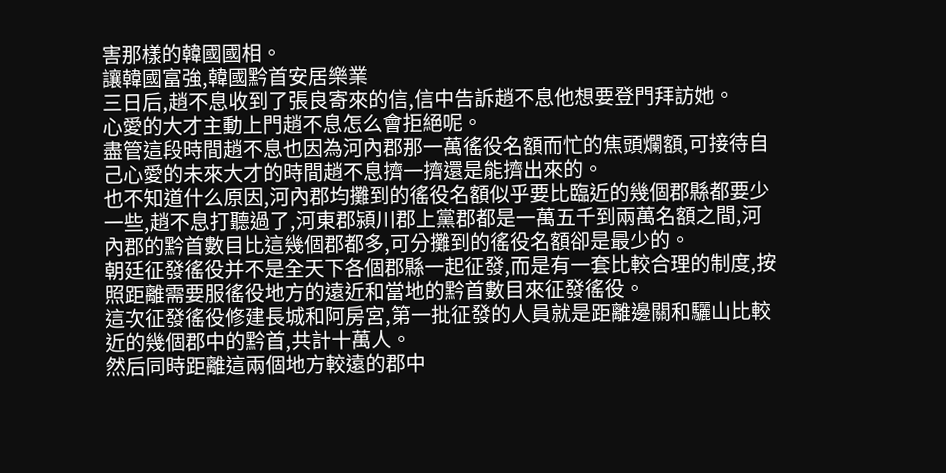害那樣的韓國國相。
讓韓國富強,韓國黔首安居樂業
三日后,趙不息收到了張良寄來的信,信中告訴趙不息他想要登門拜訪她。
心愛的大才主動上門趙不息怎么會拒絕呢。
盡管這段時間趙不息也因為河內郡那一萬徭役名額而忙的焦頭爛額,可接待自己心愛的未來大才的時間趙不息擠一擠還是能擠出來的。
也不知道什么原因,河內郡均攤到的徭役名額似乎要比臨近的幾個郡縣都要少一些,趙不息打聽過了,河東郡潁川郡上黨郡都是一萬五千到兩萬名額之間,河內郡的黔首數目比這幾個郡都多,可分攤到的徭役名額卻是最少的。
朝廷征發徭役并不是全天下各個郡縣一起征發,而是有一套比較合理的制度,按照距離需要服徭役地方的遠近和當地的黔首數目來征發徭役。
這次征發徭役修建長城和阿房宮,第一批征發的人員就是距離邊關和驪山比較近的幾個郡中的黔首,共計十萬人。
然后同時距離這兩個地方較遠的郡中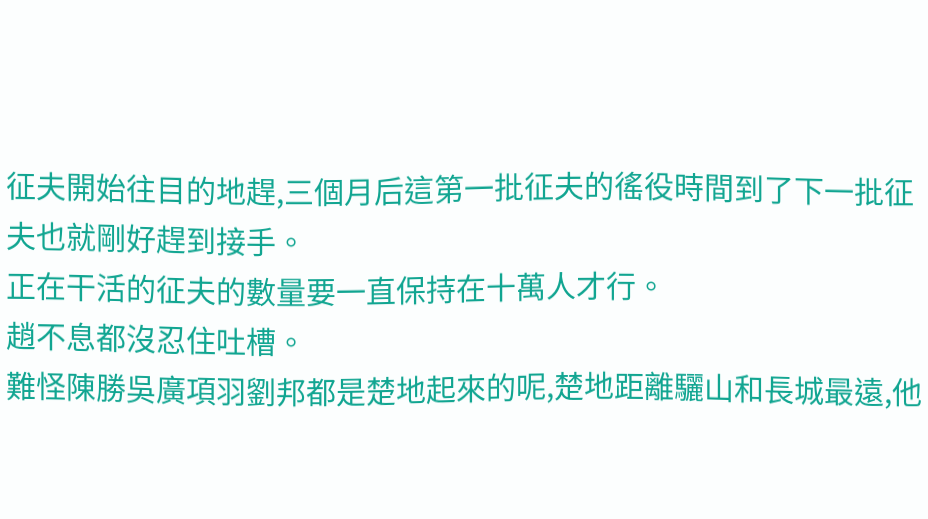征夫開始往目的地趕,三個月后這第一批征夫的徭役時間到了下一批征夫也就剛好趕到接手。
正在干活的征夫的數量要一直保持在十萬人才行。
趙不息都沒忍住吐槽。
難怪陳勝吳廣項羽劉邦都是楚地起來的呢,楚地距離驪山和長城最遠,他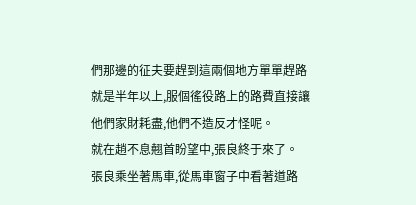們那邊的征夫要趕到這兩個地方單單趕路就是半年以上,服個徭役路上的路費直接讓他們家財耗盡,他們不造反才怪呢。
就在趙不息翹首盼望中,張良終于來了。
張良乘坐著馬車,從馬車窗子中看著道路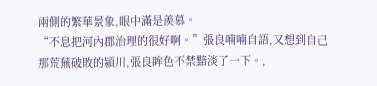兩側的繁華景象,眼中滿是羨慕。
“不息把河內郡治理的很好啊。”張良喃喃自語,又想到自己那荒蕪破敗的潁川,張良眸色不禁黯淡了一下。,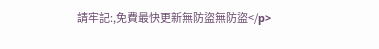請牢記:,免費最快更新無防盜無防盜</p>